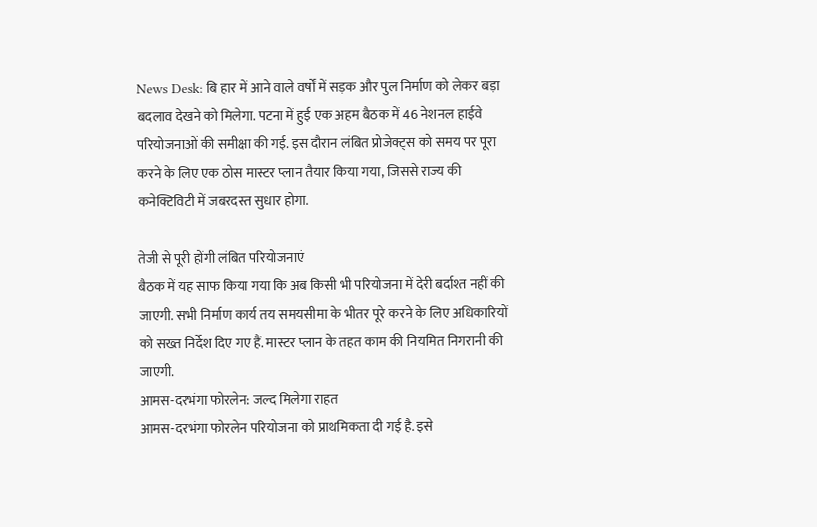News Desk: बि हार में आने वाले वर्षों में सड़क और पुल निर्माण को लेकर बड़ा बदलाव देखने को मिलेगा. पटना में हुई एक अहम बैठक में 46 नेशनल हाईवे परियोजनाओं की समीक्षा की गई. इस दौरान लंबित प्रोजेक्ट्स को समय पर पूरा करने के लिए एक ठोस मास्टर प्लान तैयार किया गया, जिससे राज्य की कनेक्टिविटी में जबरदस्त सुधार होगा.

तेजी से पूरी होंगी लंबित परियोजनाएं
बैठक में यह साफ किया गया कि अब किसी भी परियोजना में देरी बर्दाश्त नहीं की जाएगी. सभी निर्माण कार्य तय समयसीमा के भीतर पूरे करने के लिए अधिकारियों को सख्त निर्देश दिए गए हैं. मास्टर प्लान के तहत काम की नियमित निगरानी की जाएगी.
आमस-दरभंगा फोरलेन: जल्द मिलेगा राहत
आमस-दरभंगा फोरलेन परियोजना को प्राथमिकता दी गई है. इसे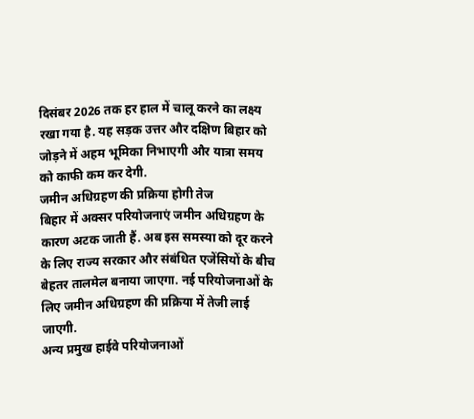दिसंबर 2026 तक हर हाल में चालू करने का लक्ष्य रखा गया है. यह सड़क उत्तर और दक्षिण बिहार को जोड़ने में अहम भूमिका निभाएगी और यात्रा समय को काफी कम कर देगी.
जमीन अधिग्रहण की प्रक्रिया होगी तेज
बिहार में अक्सर परियोजनाएं जमीन अधिग्रहण के कारण अटक जाती हैं. अब इस समस्या को दूर करने के लिए राज्य सरकार और संबंधित एजेंसियों के बीच बेहतर तालमेल बनाया जाएगा. नई परियोजनाओं के लिए जमीन अधिग्रहण की प्रक्रिया में तेजी लाई जाएगी.
अन्य प्रमुख हाईवे परियोजनाओं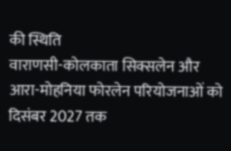की स्थिति
वाराणसी-कोलकाता सिक्सलेन और आरा-मोहनिया फोरलेन परियोजनाओं को दिसंबर 2027 तक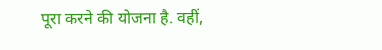पूरा करने की योजना है. वहीं,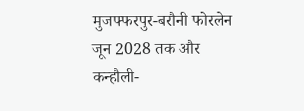मुजफ्फरपुर-बरौनी फोरलेन जून 2028 तक और कन्हौली-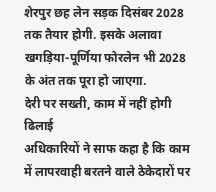शेरपुर छह लेन सड़क दिसंबर 2028 तक तैयार होगी. इसके अलावा खगड़िया-पूर्णिया फोरलेन भी 2028 के अंत तक पूरा हो जाएगा.
देरी पर सख्ती, काम में नहीं होगी ढिलाई
अधिकारियों ने साफ कहा है कि काम में लापरवाही बरतने वाले ठेकेदारों पर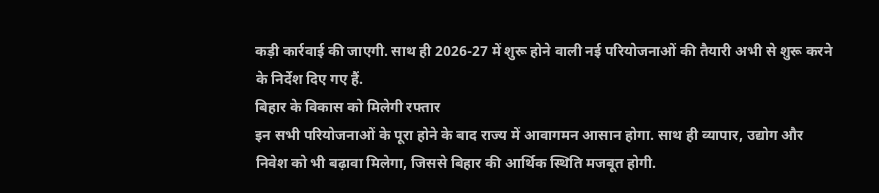कड़ी कार्रवाई की जाएगी. साथ ही 2026-27 में शुरू होने वाली नई परियोजनाओं की तैयारी अभी से शुरू करने के निर्देश दिए गए हैं.
बिहार के विकास को मिलेगी रफ्तार
इन सभी परियोजनाओं के पूरा होने के बाद राज्य में आवागमन आसान होगा. साथ ही व्यापार, उद्योग और निवेश को भी बढ़ावा मिलेगा, जिससे बिहार की आर्थिक स्थिति मजबूत होगी.